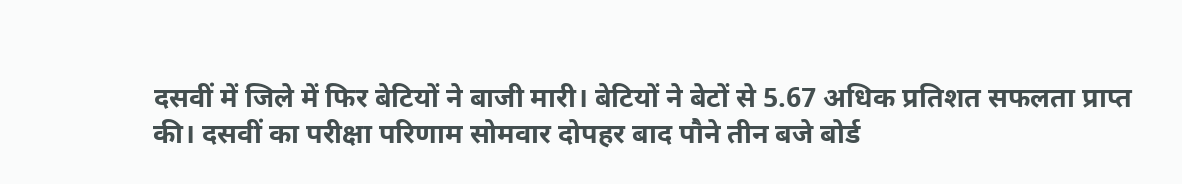दसवीं में जिले में फिर बेटियों ने बाजी मारी। बेटियों ने बेटों से 5.67 अधिक प्रतिशत सफलता प्राप्त की। दसवीं का परीक्षा परिणाम सोमवार दोपहर बाद पौने तीन बजे बोर्ड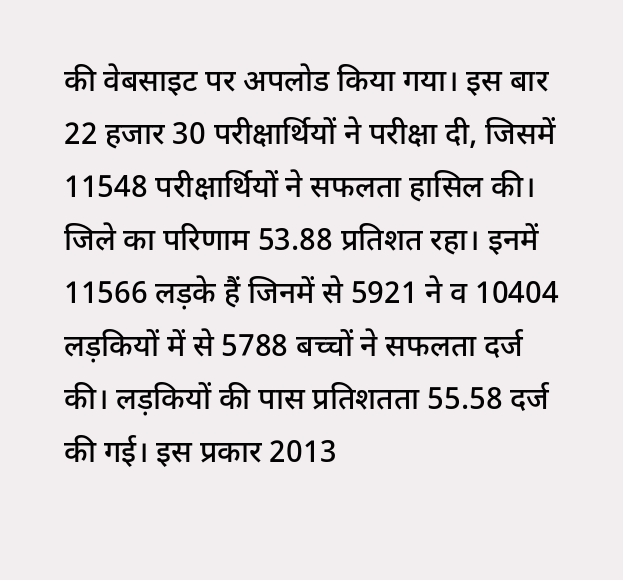की वेबसाइट पर अपलोड किया गया। इस बार 22 हजार 30 परीक्षार्थियों ने परीक्षा दी, जिसमें 11548 परीक्षार्थियों ने सफलता हासिल की। जिले का परिणाम 53.88 प्रतिशत रहा। इनमें 11566 लड़के हैं जिनमें से 5921 ने व 10404 लड़कियों में से 5788 बच्चों ने सफलता दर्ज की। लड़कियों की पास प्रतिशतता 55.58 दर्ज की गई। इस प्रकार 2013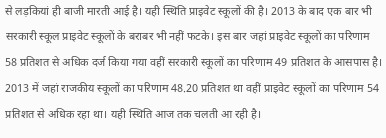से लड़कियां ही बाजी मारती आई है। यही स्थिति प्राइवेट स्कूलों की है। 2013 के बाद एक बार भी सरकारी स्कूल प्राइवेट स्कूलों के बराबर भी नहीं फटके। इस बार जहां प्राइवेट स्कूलों का परिणाम 58 प्रतिशत से अधिक दर्ज किया गया वहीं सरकारी स्कूलों का परिणाम 49 प्रतिशत के आसपास है। 2013 में जहां राजकीय स्कूलों का परिणाम 48.20 प्रतिशत था वहीं प्राइवेट स्कूलों का परिणाम 54 प्रतिशत से अधिक रहा था। यही स्थिति आज तक चलती आ रही है।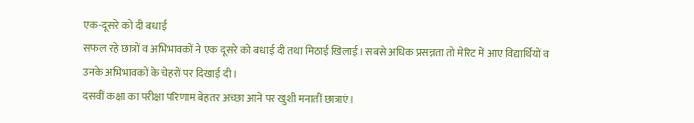एक-दूसरे को दी बधाई
सफल रहे छात्रों व अभिभावकों ने एक दूसरे को बधाई दी तथा मिठाई खिलाई। सबसे अधिक प्रसन्नता तो मेरिट में आए विद्यार्थियों व उनके अभिभावकों के चेहरों पर दिखाई दी।
दसवीं कक्षा का परीक्षा परिणाम बेहतर अच्छा आने पर खुशी मनातीं छात्राएं।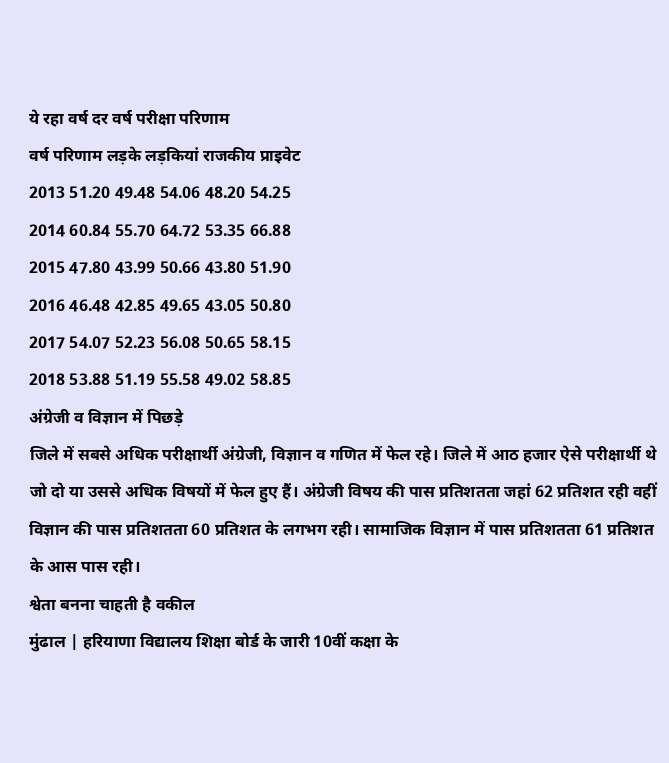ये रहा वर्ष दर वर्ष परीक्षा परिणाम
वर्ष परिणाम लड़के लड़कियां राजकीय प्राइवेट
2013 51.20 49.48 54.06 48.20 54.25
2014 60.84 55.70 64.72 53.35 66.88
2015 47.80 43.99 50.66 43.80 51.90
2016 46.48 42.85 49.65 43.05 50.80
2017 54.07 52.23 56.08 50.65 58.15
2018 53.88 51.19 55.58 49.02 58.85
अंग्रेजी व विज्ञान में पिछड़े
जिले में सबसे अधिक परीक्षार्थी अंग्रेजी, विज्ञान व गणित में फेल रहे। जिले में आठ हजार ऐसे परीक्षार्थी थे जो दो या उससे अधिक विषयों में फेल हुए हैं। अंग्रेजी विषय की पास प्रतिशतता जहां 62 प्रतिशत रही वहीं विज्ञान की पास प्रतिशतता 60 प्रतिशत के लगभग रही। सामाजिक विज्ञान में पास प्रतिशतता 61 प्रतिशत के आस पास रही।
श्वेता बनना चाहती है वकील
मुंढाल | हरियाणा विद्यालय शिक्षा बोर्ड के जारी 10वीं कक्षा के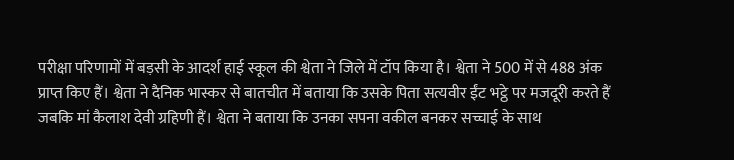परीक्षा परिणामों में बड़सी के आदर्श हाई स्कूल की श्वेता ने जिले में टॉप किया है। श्वेता ने 500 में से 488 अंक प्राप्त किए हैं। श्वेता ने दैनिक भास्कर से बातचीत में बताया कि उसके पिता सत्यवीर ईंट भट्ठे पर मजदूरी करते हैं जबकि मां कैलाश देवी ग्रहिणी हैं। श्वेता ने बताया कि उनका सपना वकील बनकर सच्चाई के साथ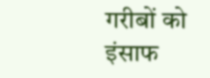गरीबों को इंसाफ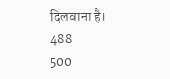दिलवाना है।
488
500